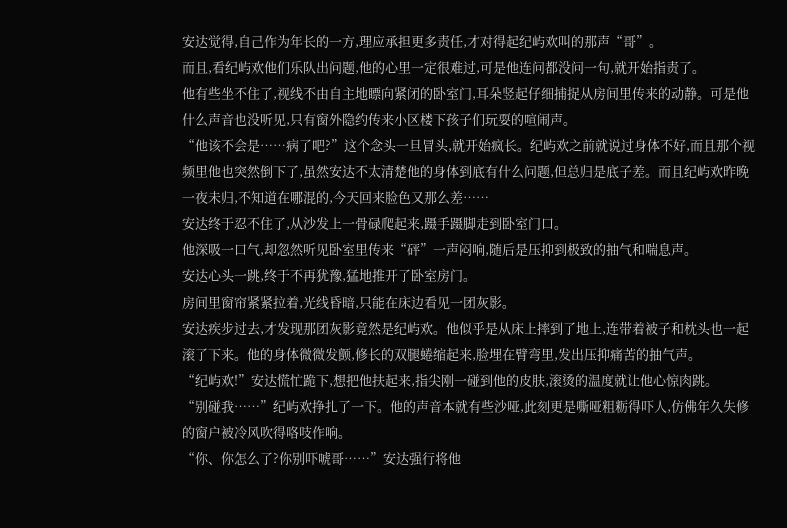安达觉得,自己作为年长的一方,理应承担更多责任,才对得起纪屿欢叫的那声“哥”。
而且,看纪屿欢他们乐队出问题,他的心里一定很难过,可是他连问都没问一句,就开始指责了。
他有些坐不住了,视线不由自主地瞟向紧闭的卧室门,耳朵竖起仔细捕捉从房间里传来的动静。可是他什么声音也没听见,只有窗外隐约传来小区楼下孩子们玩耍的喧闹声。
“他该不会是……病了吧?”这个念头一旦冒头,就开始疯长。纪屿欢之前就说过身体不好,而且那个视频里他也突然倒下了,虽然安达不太清楚他的身体到底有什么问题,但总归是底子差。而且纪屿欢昨晚一夜未归,不知道在哪混的,今天回来脸色又那么差……
安达终于忍不住了,从沙发上一骨碌爬起来,蹑手蹑脚走到卧室门口。
他深吸一口气,却忽然听见卧室里传来“砰”一声闷响,随后是压抑到极致的抽气和喘息声。
安达心头一跳,终于不再犹豫,猛地推开了卧室房门。
房间里窗帘紧紧拉着,光线昏暗,只能在床边看见一团灰影。
安达疾步过去,才发现那团灰影竟然是纪屿欢。他似乎是从床上摔到了地上,连带着被子和枕头也一起滚了下来。他的身体微微发颤,修长的双腿蜷缩起来,脸埋在臂弯里,发出压抑痛苦的抽气声。
“纪屿欢!”安达慌忙跪下,想把他扶起来,指尖刚一碰到他的皮肤,滚烫的温度就让他心惊肉跳。
“别碰我……”纪屿欢挣扎了一下。他的声音本就有些沙哑,此刻更是嘶哑粗粝得吓人,仿佛年久失修的窗户被冷风吹得咯吱作响。
“你、你怎么了?你别吓唬哥……”安达强行将他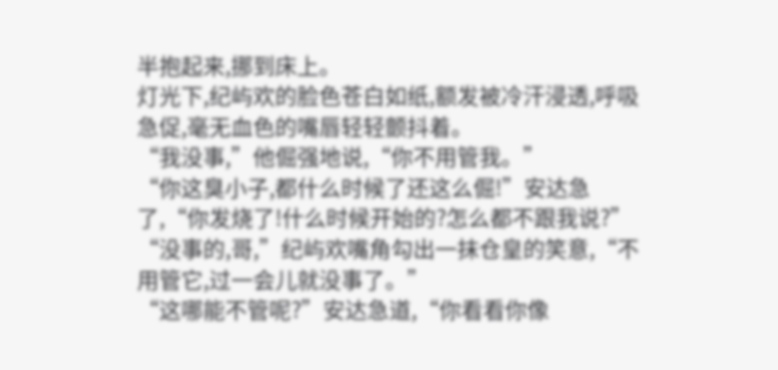半抱起来,挪到床上。
灯光下,纪屿欢的脸色苍白如纸,额发被冷汗浸透,呼吸急促,毫无血色的嘴唇轻轻颤抖着。
“我没事,”他倔强地说,“你不用管我。”
“你这臭小子,都什么时候了还这么倔!”安达急了,“你发烧了!什么时候开始的?怎么都不跟我说?”
“没事的,哥,”纪屿欢嘴角勾出一抹仓皇的笑意,“不用管它,过一会儿就没事了。”
“这哪能不管呢?”安达急道,“你看看你像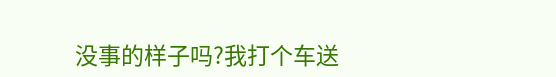没事的样子吗?我打个车送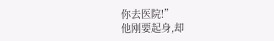你去医院!”
他刚要起身,却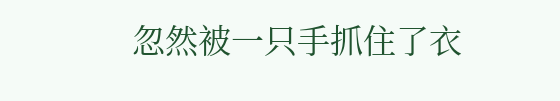忽然被一只手抓住了衣